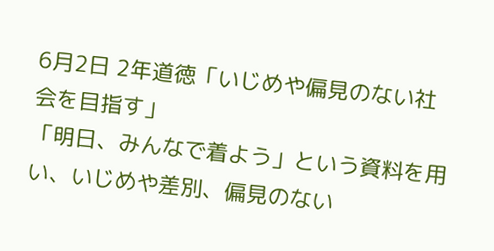6月2日 2年道徳「いじめや偏見のない社会を目指す」
「明日、みんなで着よう」という資料を用い、いじめや差別、偏見のない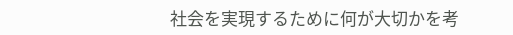社会を実現するために何が大切かを考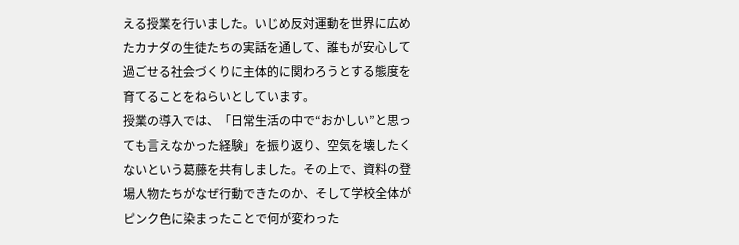える授業を行いました。いじめ反対運動を世界に広めたカナダの生徒たちの実話を通して、誰もが安心して過ごせる社会づくりに主体的に関わろうとする態度を育てることをねらいとしています。
授業の導入では、「日常生活の中で“おかしい”と思っても言えなかった経験」を振り返り、空気を壊したくないという葛藤を共有しました。その上で、資料の登場人物たちがなぜ行動できたのか、そして学校全体がピンク色に染まったことで何が変わった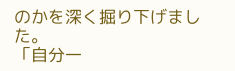のかを深く掘り下げました。
「自分一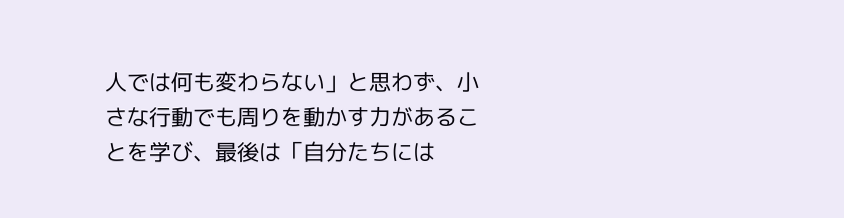人では何も変わらない」と思わず、小さな行動でも周りを動かす力があることを学び、最後は「自分たちには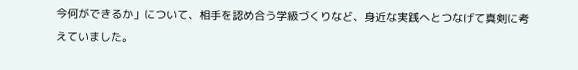今何ができるか」について、相手を認め合う学級づくりなど、身近な実践へとつなげて真剣に考えていました。